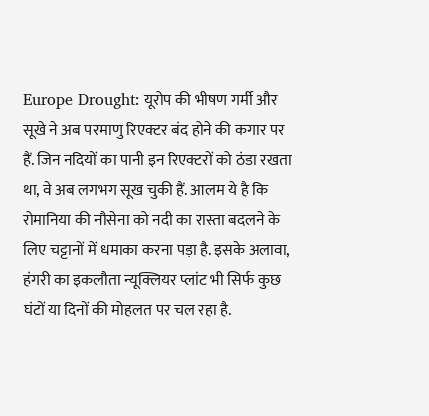Europe Drought: यूरोप की भीषण गर्मी और सूखे ने अब परमाणु रिएक्टर बंद होने की कगार पर हैं. जिन नदियों का पानी इन रिएक्टरों को ठंडा रखता था, वे अब लगभग सूख चुकी हैं. आलम ये है कि रोमानिया की नौसेना को नदी का रास्ता बदलने के लिए चट्टानों में धमाका करना पड़ा है. इसके अलावा, हंगरी का इकलौता न्यूक्लियर प्लांट भी सिर्फ कुछ घंटों या दिनों की मोहलत पर चल रहा है.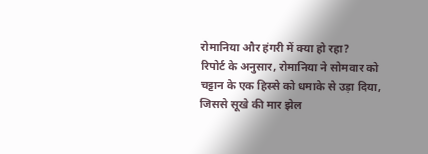रोमानिया और हंगरी में क्या हो रहा?
रिपोर्ट के अनुसार, रोमानिया ने सोमवार को चट्टान के एक हिस्से को धमाके से उड़ा दिया, जिससे सूखे की मार झेल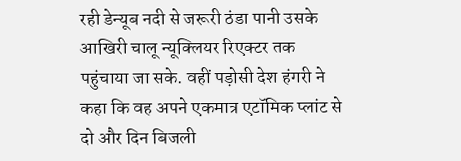रही डेन्यूब नदी से जरूरी ठंडा पानी उसके आखिरी चालू न्यूक्लियर रिएक्टर तक पहुंचाया जा सके. वहीं पड़ोसी देश हंगरी ने कहा कि वह अपने एकमात्र एटॉमिक प्लांट से दो और दिन बिजली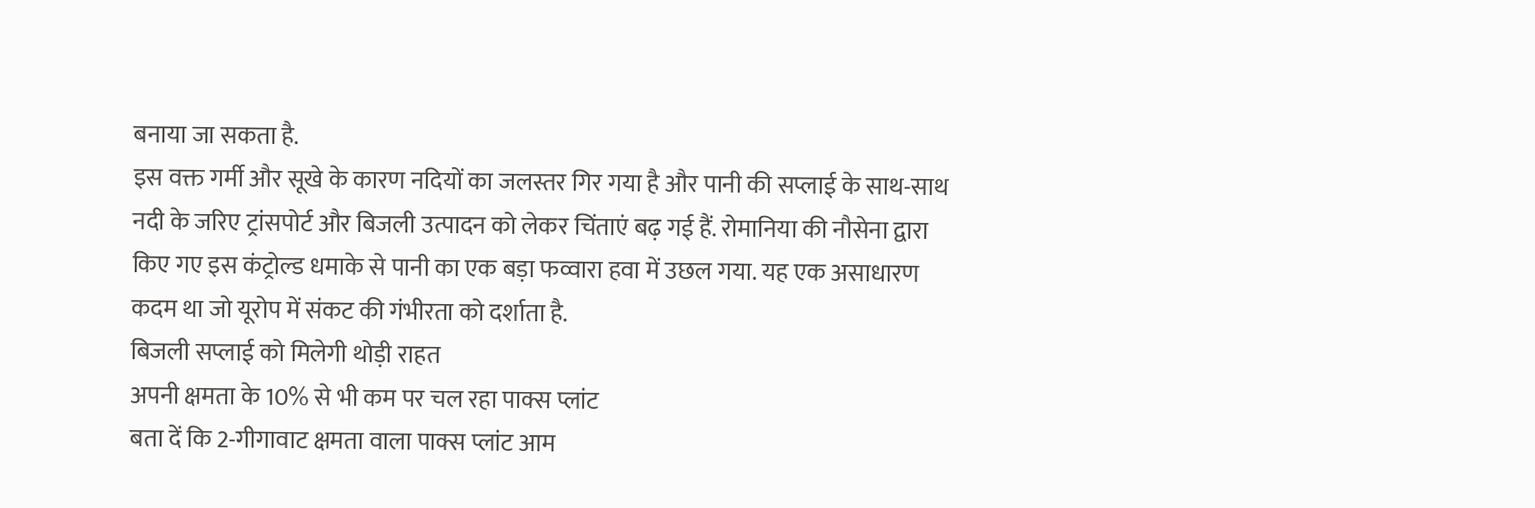बनाया जा सकता है.
इस वक्त गर्मी और सूखे के कारण नदियों का जलस्तर गिर गया है और पानी की सप्लाई के साथ-साथ नदी के जरिए ट्रांसपोर्ट और बिजली उत्पादन को लेकर चिंताएं बढ़ गई हैं. रोमानिया की नौसेना द्वारा किए गए इस कंट्रोल्ड धमाके से पानी का एक बड़ा फव्वारा हवा में उछल गया. यह एक असाधारण कदम था जो यूरोप में संकट की गंभीरता को दर्शाता है.
बिजली सप्लाई को मिलेगी थोड़ी राहत
अपनी क्षमता के 10% से भी कम पर चल रहा पाक्स प्लांट
बता दें कि 2-गीगावाट क्षमता वाला पाक्स प्लांट आम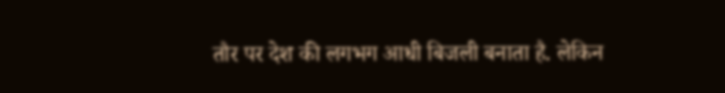तौर पर देश की लगभग आधी बिजली बनाता है. लेकिन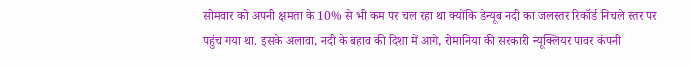सोमवार को अपनी क्षमता के 10% से भी कम पर चल रहा था क्योंकि डेन्यूब नदी का जलस्तर रिकॉर्ड निचले स्तर पर पहुंच गया था. इसके अलावा, नदी के बहाव की दिशा में आगे, रोमानिया की सरकारी न्यूक्लियर पावर कंपनी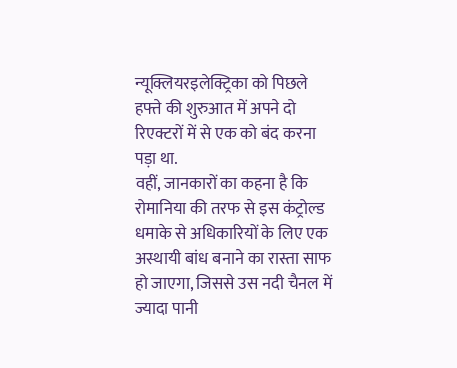न्यूक्लियरइलेक्ट्रिका को पिछले हफ्ते की शुरुआत में अपने दो रिएक्टरों में से एक को बंद करना पड़ा था.
वहीं, जानकारों का कहना है कि रोमानिया की तरफ से इस कंट्रोल्ड धमाके से अधिकारियों के लिए एक अस्थायी बांध बनाने का रास्ता साफ हो जाएगा, जिससे उस नदी चैनल में ज्यादा पानी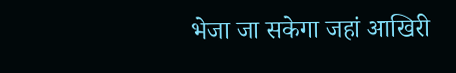भेजा जा सकेगा जहां आखिरी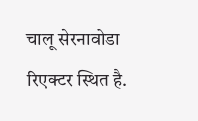चालू सेरनावोडा रिएक्टर स्थित है.